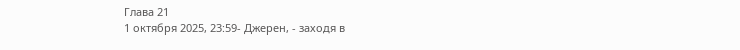Глава 21
1 октября 2025, 23:59- Джерен, - заходя в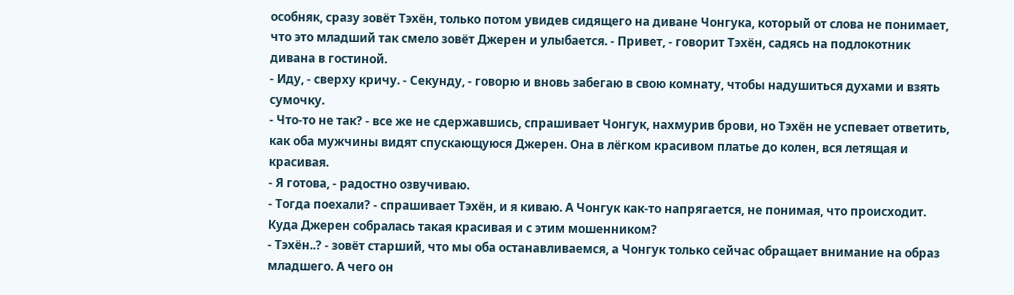особняк, сразу зовёт Тэхён, только потом увидев сидящего на диване Чонгука, который от слова не понимает, что это младший так смело зовёт Джерен и улыбается. - Привет, - говорит Тэхён, садясь на подлокотник дивана в гостиной.
- Иду, - сверху кричу. - Секунду, - говорю и вновь забегаю в свою комнату, чтобы надушиться духами и взять сумочку.
- Что-то не так? - все же не сдержавшись, спрашивает Чонгук, нахмурив брови, но Тэхён не успевает ответить, как оба мужчины видят спускающуюся Джерен. Она в лёгком красивом платье до колен, вся летящая и красивая.
- Я готова, - радостно озвучиваю.
- Тогда поехали? - спрашивает Тэхён, и я киваю. А Чонгук как-то напрягается, не понимая, что происходит. Куда Джерен собралась такая красивая и с этим мошенником?
- Тэхён..? - зовёт старший, что мы оба останавливаемся, а Чонгук только сейчас обращает внимание на образ младшего. А чего он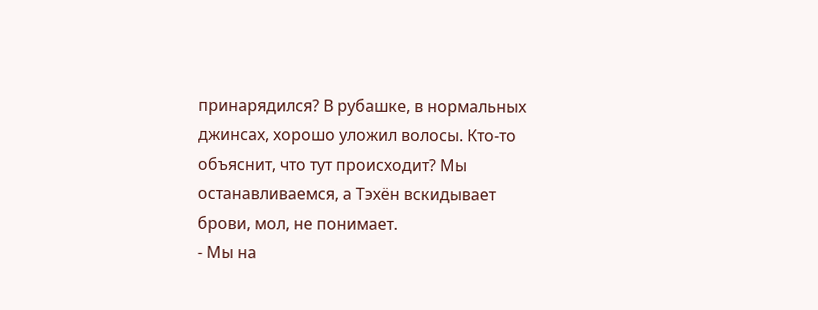принарядился? В рубашке, в нормальных джинсах, хорошо уложил волосы. Кто-то объяснит, что тут происходит? Мы останавливаемся, а Тэхён вскидывает брови, мол, не понимает.
- Мы на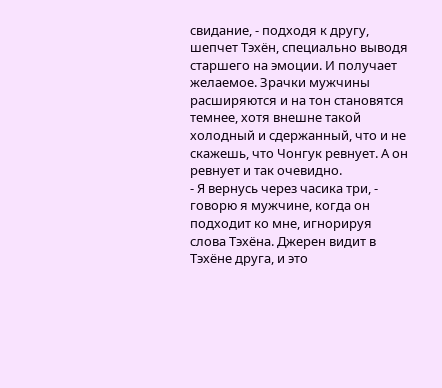свидание, - подходя к другу, шепчет Тэхён, специально выводя старшего на эмоции. И получает желаемое. Зрачки мужчины расширяются и на тон становятся темнее, хотя внешне такой холодный и сдержанный, что и не скажешь, что Чонгук ревнует. А он ревнует и так очевидно.
- Я вернусь через часика три, - говорю я мужчине, когда он подходит ко мне, игнорируя слова Тэхёна. Джерен видит в Тэхёне друга, и это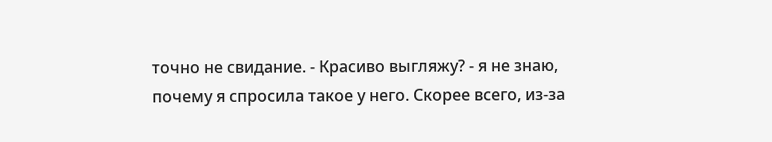точно не свидание. - Красиво выгляжу? - я не знаю, почему я спросила такое у него. Скорее всего, из-за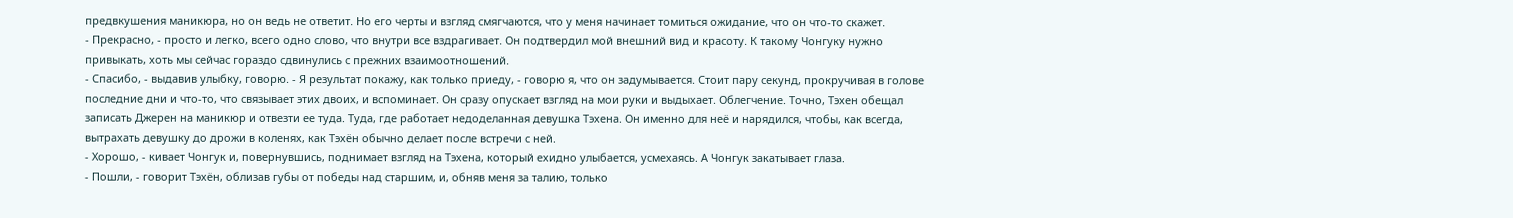предвкушения маникюра, но он ведь не ответит. Но его черты и взгляд смягчаются, что у меня начинает томиться ожидание, что он что-то скажет.
- Прекрасно, - просто и легко, всего одно слово, что внутри все вздрагивает. Он подтвердил мой внешний вид и красоту. К такому Чонгуку нужно привыкать, хоть мы сейчас гораздо сдвинулись с прежних взаимоотношений.
- Спасибо, - выдавив улыбку, говорю. - Я результат покажу, как только приеду, - говорю я, что он задумывается. Стоит пару секунд, прокручивая в голове последние дни и что-то, что связывает этих двоих, и вспоминает. Он сразу опускает взгляд на мои руки и выдыхает. Облегчение. Точно, Тэхен обещал записать Джерен на маникюр и отвезти ее туда. Туда, где работает недоделанная девушка Тэхена. Он именно для неё и нарядился, чтобы, как всегда, вытрахать девушку до дрожи в коленях, как Тэхён обычно делает после встречи с ней.
- Хорошо, - кивает Чонгук и, повернувшись, поднимает взгляд на Тэхена, который ехидно улыбается, усмехаясь. А Чонгук закатывает глаза.
- Пошли, - говорит Тэхён, облизав губы от победы над старшим, и, обняв меня за талию, только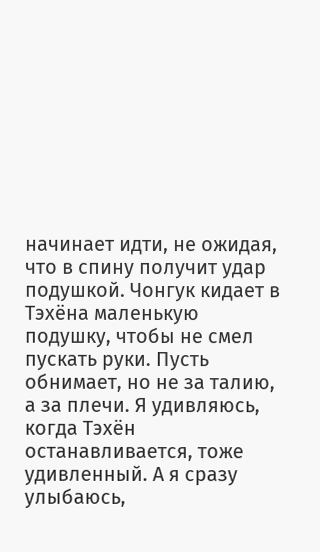начинает идти, не ожидая, что в спину получит удар подушкой. Чонгук кидает в Тэхёна маленькую подушку, чтобы не смел пускать руки. Пусть обнимает, но не за талию, а за плечи. Я удивляюсь, когда Тэхён останавливается, тоже удивленный. А я сразу улыбаюсь,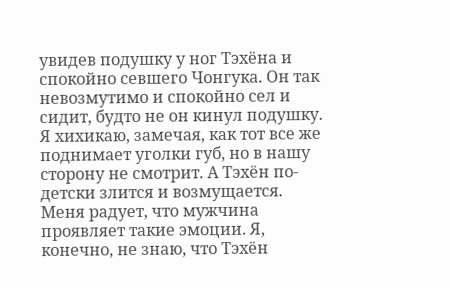увидев подушку у ног Тэхёна и спокойно севшего Чонгука. Он так невозмутимо и спокойно сел и сидит, будто не он кинул подушку. Я хихикаю, замечая, как тот все же поднимает уголки губ, но в нашу сторону не смотрит. А Тэхён по-детски злится и возмущается. Меня радует, что мужчина проявляет такие эмоции. Я, конечно, не знаю, что Тэхён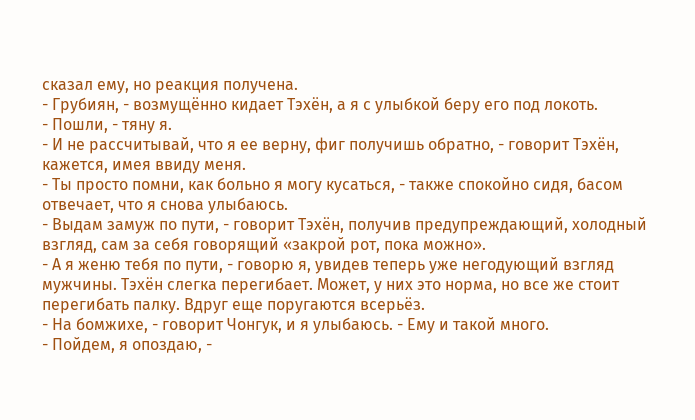сказал ему, но реакция получена.
- Грубиян, - возмущённо кидает Тэхён, а я с улыбкой беру его под локоть.
- Пошли, - тяну я.
- И не рассчитывай, что я ее верну, фиг получишь обратно, - говорит Тэхён, кажется, имея ввиду меня.
- Ты просто помни, как больно я могу кусаться, - также спокойно сидя, басом отвечает, что я снова улыбаюсь.
- Выдам замуж по пути, - говорит Тэхён, получив предупреждающий, холодный взгляд, сам за себя говорящий «закрой рот, пока можно».
- А я женю тебя по пути, - говорю я, увидев теперь уже негодующий взгляд мужчины. Тэхён слегка перегибает. Может, у них это норма, но все же стоит перегибать палку. Вдруг еще поругаются всерьёз.
- На бомжихе, - говорит Чонгук, и я улыбаюсь. - Ему и такой много.
- Пойдем, я опоздаю, -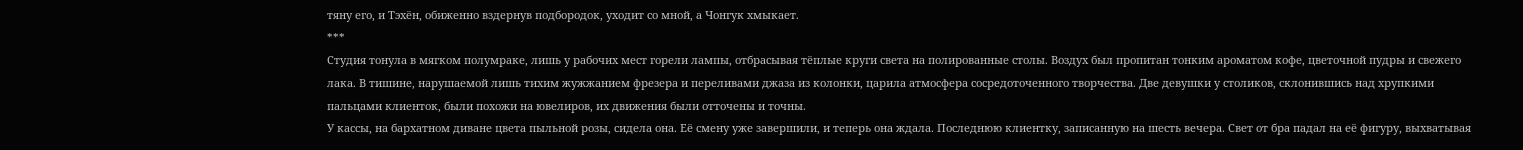тяну его, и Тэхён, обиженно вздернув подбородок, уходит со мной, а Чонгук хмыкает.
***
Студия тонула в мягком полумраке, лишь у рабочих мест горели лампы, отбрасывая тёплые круги света на полированные столы. Воздух был пропитан тонким ароматом кофе, цветочной пудры и свежего лака. В тишине, нарушаемой лишь тихим жужжанием фрезера и переливами джаза из колонки, царила атмосфера сосредоточенного творчества. Две девушки у столиков, склонившись над хрупкими пальцами клиенток, были похожи на ювелиров, их движения были отточены и точны.
У кассы, на бархатном диване цвета пыльной розы, сидела она. Её смену уже завершили, и теперь она ждала. Последнюю клиентку, записанную на шесть вечера. Свет от бра падал на её фигуру, выхватывая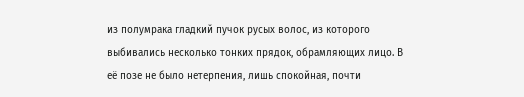из полумрака гладкий пучок русых волос, из которого выбивались несколько тонких прядок, обрамляющих лицо. В её позе не было нетерпения, лишь спокойная, почти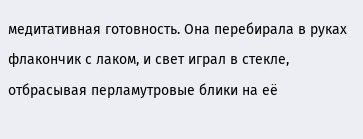медитативная готовность. Она перебирала в руках флакончик с лаком, и свет играл в стекле, отбрасывая перламутровые блики на её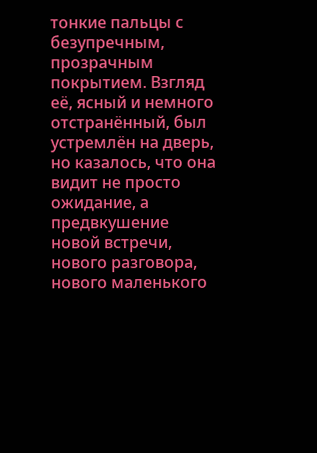тонкие пальцы с безупречным, прозрачным покрытием. Взгляд её, ясный и немного отстранённый, был устремлён на дверь, но казалось, что она видит не просто ожидание, а предвкушение новой встречи, нового разговора, нового маленького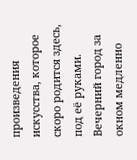произведения искусства, которое скоро родится здесь, под её руками. Вечерний город за окном медленно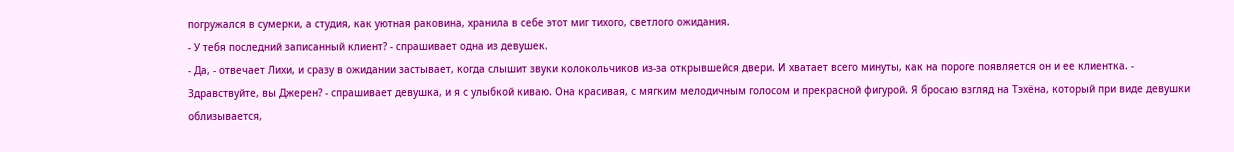погружался в сумерки, а студия, как уютная раковина, хранила в себе этот миг тихого, светлого ожидания.
- У тебя последний записанный клиент? - спрашивает одна из девушек.
- Да, - отвечает Лихи, и сразу в ожидании застывает, когда слышит звуки колокольчиков из-за открывшейся двери. И хватает всего минуты, как на пороге появляется он и ее клиентка. - Здравствуйте, вы Джерен? - спрашивает девушка, и я с улыбкой киваю. Она красивая, с мягким мелодичным голосом и прекрасной фигурой. Я бросаю взгляд на Тэхёна, который при виде девушки облизывается,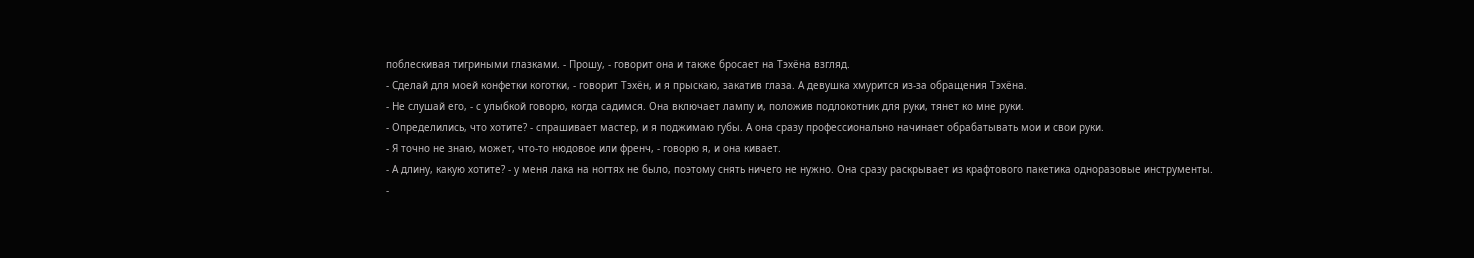поблескивая тигриными глазками. - Прошу, - говорит она и также бросает на Тэхёна взгляд.
- Сделай для моей конфетки коготки, - говорит Тэхён, и я прыскаю, закатив глаза. А девушка хмурится из-за обращения Тэхёна.
- Не слушай его, - с улыбкой говорю, когда садимся. Она включает лампу и, положив подлокотник для руки, тянет ко мне руки.
- Определились, что хотите? - спрашивает мастер, и я поджимаю губы. А она сразу профессионально начинает обрабатывать мои и свои руки.
- Я точно не знаю, может, что-то нюдовое или френч, - говорю я, и она кивает.
- А длину, какую хотите? - у меня лака на ногтях не было, поэтому снять ничего не нужно. Она сразу раскрывает из крафтового пакетика одноразовые инструменты.
-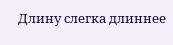Длину слегка длиннее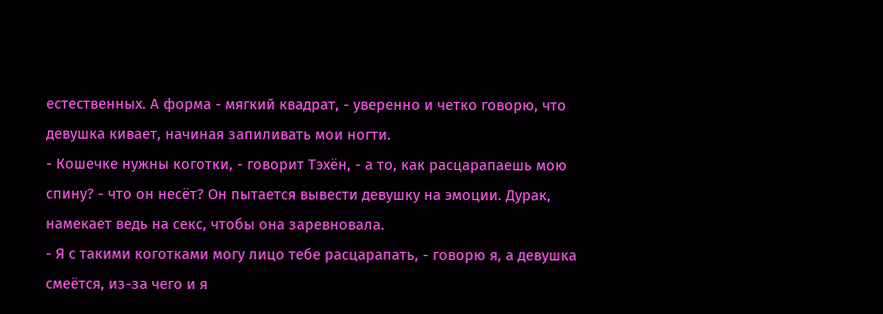естественных. А форма - мягкий квадрат, - уверенно и четко говорю, что девушка кивает, начиная запиливать мои ногти.
- Кошечке нужны коготки, - говорит Тэхён, - а то, как расцарапаешь мою спину? - что он несёт? Он пытается вывести девушку на эмоции. Дурак, намекает ведь на секс, чтобы она заревновала.
- Я с такими коготками могу лицо тебе расцарапать, - говорю я, а девушка смеётся, из-за чего и я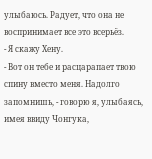улыбаюсь. Радует, что она не воспринимает все это всерьёз.
- Я скажу Хену.
- Вот он тебе и расцарапает твою спину вместо меня. Надолго запомнишь, - говорю я, улыбаясь, имея ввиду Чонгука,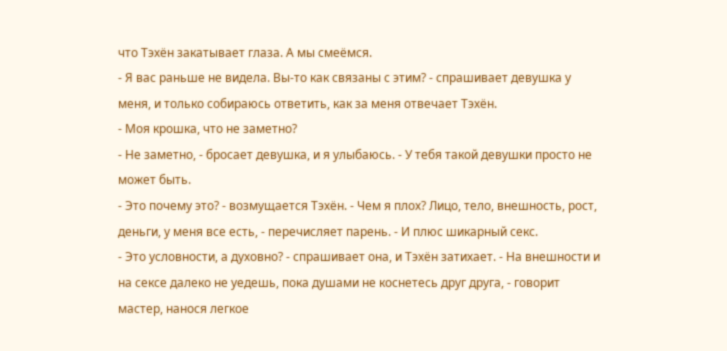что Тэхён закатывает глаза. А мы смеёмся.
- Я вас раньше не видела. Вы-то как связаны с этим? - спрашивает девушка у меня, и только собираюсь ответить, как за меня отвечает Тэхён.
- Моя крошка, что не заметно?
- Не заметно, - бросает девушка, и я улыбаюсь. - У тебя такой девушки просто не может быть.
- Это почему это? - возмущается Тэхён. - Чем я плох? Лицо, тело, внешность, рост, деньги, у меня все есть, - перечисляет парень. - И плюс шикарный секс.
- Это условности, а духовно? - спрашивает она, и Тэхён затихает. - На внешности и на сексе далеко не уедешь, пока душами не коснетесь друг друга, - говорит мастер, нанося легкое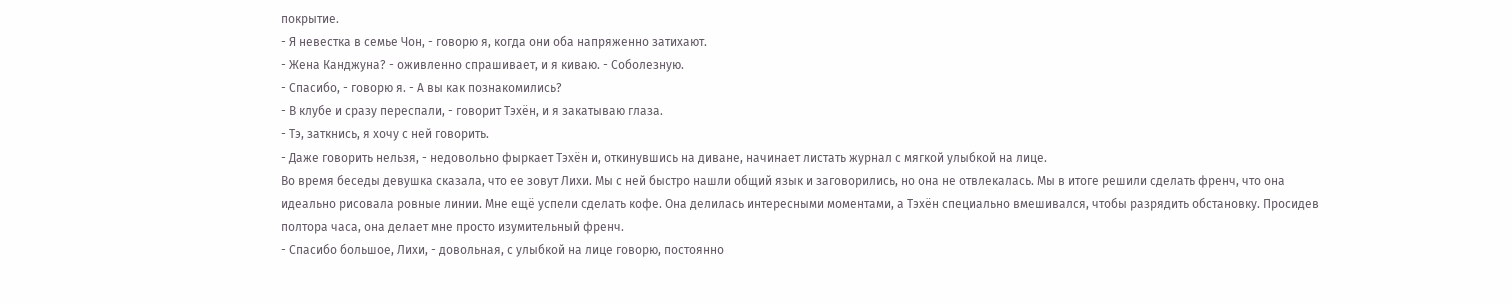покрытие.
- Я невестка в семье Чон, - говорю я, когда они оба напряженно затихают.
- Жена Канджуна? - оживленно спрашивает, и я киваю. - Соболезную.
- Спасибо, - говорю я. - А вы как познакомились?
- В клубе и сразу переспали, - говорит Тэхён, и я закатываю глаза.
- Тэ, заткнись, я хочу с ней говорить.
- Даже говорить нельзя, - недовольно фыркает Тэхён и, откинувшись на диване, начинает листать журнал с мягкой улыбкой на лице.
Во время беседы девушка сказала, что ее зовут Лихи. Мы с ней быстро нашли общий язык и заговорились, но она не отвлекалась. Мы в итоге решили сделать френч, что она идеально рисовала ровные линии. Мне ещё успели сделать кофе. Она делилась интересными моментами, а Тэхён специально вмешивался, чтобы разрядить обстановку. Просидев полтора часа, она делает мне просто изумительный френч.
- Спасибо большое, Лихи, - довольная, с улыбкой на лице говорю, постоянно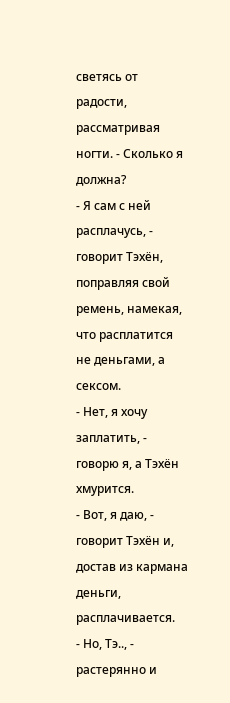светясь от радости, рассматривая ногти. - Сколько я должна?
- Я сам с ней расплачусь, - говорит Тэхён, поправляя свой ремень, намекая, что расплатится не деньгами, а сексом.
- Нет, я хочу заплатить, - говорю я, а Тэхён хмурится.
- Вот, я даю, - говорит Тэхён и, достав из кармана деньги, расплачивается.
- Но, Тэ.., - растерянно и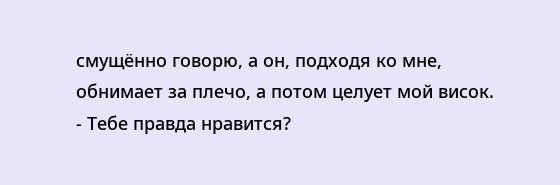смущённо говорю, а он, подходя ко мне, обнимает за плечо, а потом целует мой висок.
- Тебе правда нравится?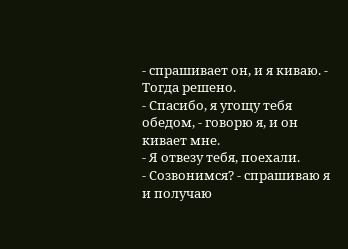- спрашивает он, и я киваю. - Тогда решено.
- Спасибо, я угощу тебя обедом, - говорю я, и он кивает мне.
- Я отвезу тебя, поехали.
- Созвонимся? - спрашиваю я и получаю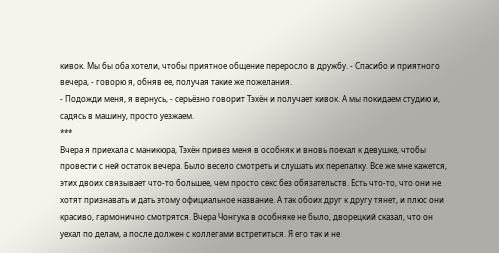кивок. Мы бы оба хотели, чтобы приятное общение переросло в дружбу. - Спасибо и приятного вечера, - говорю я, обняв ее, получая такие же пожелания.
- Подожди меня, я вернусь, - серьёзно говорит Тэхён и получает кивок. А мы покидаем студию и, садясь в машину, просто уезжаем.
***
Вчера я приехала с маникюра, Тэхён привез меня в особняк и вновь поехал к девушке, чтобы провести с ней остаток вечера. Было весело смотреть и слушать их перепалку. Все же мне кажется, этих двоих связывает что-то большее, чем просто секс без обязательств. Есть что-то, что они не хотят признавать и дать этому официальное название. А так обоих друг к другу тянет, и плюс они красиво, гармонично смотрятся. Вчера Чонгука в особняке не было, дворецкий сказал, что он уехал по делам, а после должен с коллегами встретиться. Я его так и не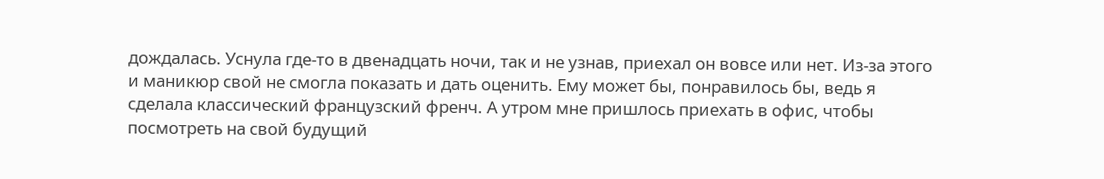дождалась. Уснула где-то в двенадцать ночи, так и не узнав, приехал он вовсе или нет. Из-за этого и маникюр свой не смогла показать и дать оценить. Ему может бы, понравилось бы, ведь я сделала классический французский френч. А утром мне пришлось приехать в офис, чтобы посмотреть на свой будущий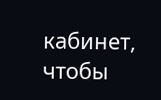кабинет, чтобы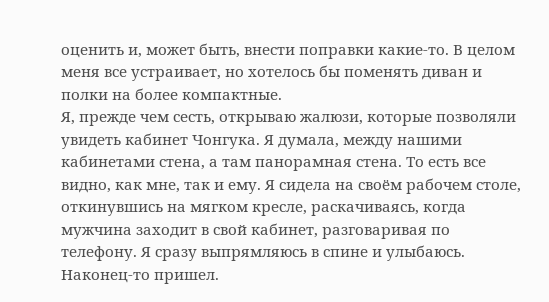оценить и, может быть, внести поправки какие-то. В целом меня все устраивает, но хотелось бы поменять диван и полки на более компактные.
Я, прежде чем сесть, открываю жалюзи, которые позволяли увидеть кабинет Чонгука. Я думала, между нашими кабинетами стена, а там панорамная стена. То есть все видно, как мне, так и ему. Я сидела на своём рабочем столе, откинувшись на мягком кресле, раскачиваясь, когда мужчина заходит в свой кабинет, разговаривая по телефону. Я сразу выпрямляюсь в спине и улыбаюсь. Наконец-то пришел.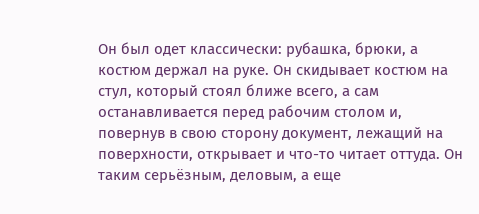Он был одет классически: рубашка, брюки, а костюм держал на руке. Он скидывает костюм на стул, который стоял ближе всего, а сам останавливается перед рабочим столом и, повернув в свою сторону документ, лежащий на поверхности, открывает и что-то читает оттуда. Он таким серьёзным, деловым, а еще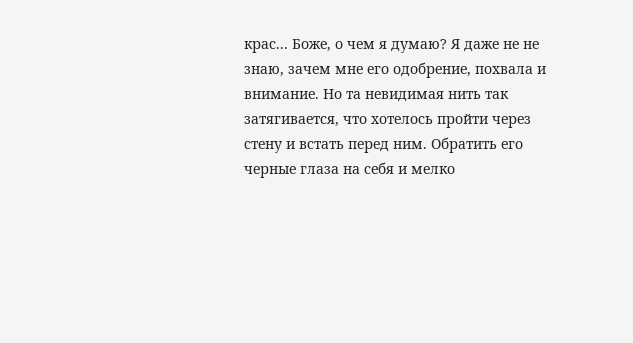крас... Боже, о чем я думаю? Я даже не не знаю, зачем мне его одобрение, похвала и внимание. Но та невидимая нить так затягивается, что хотелось пройти через стену и встать перед ним. Обратить его черные глаза на себя и мелко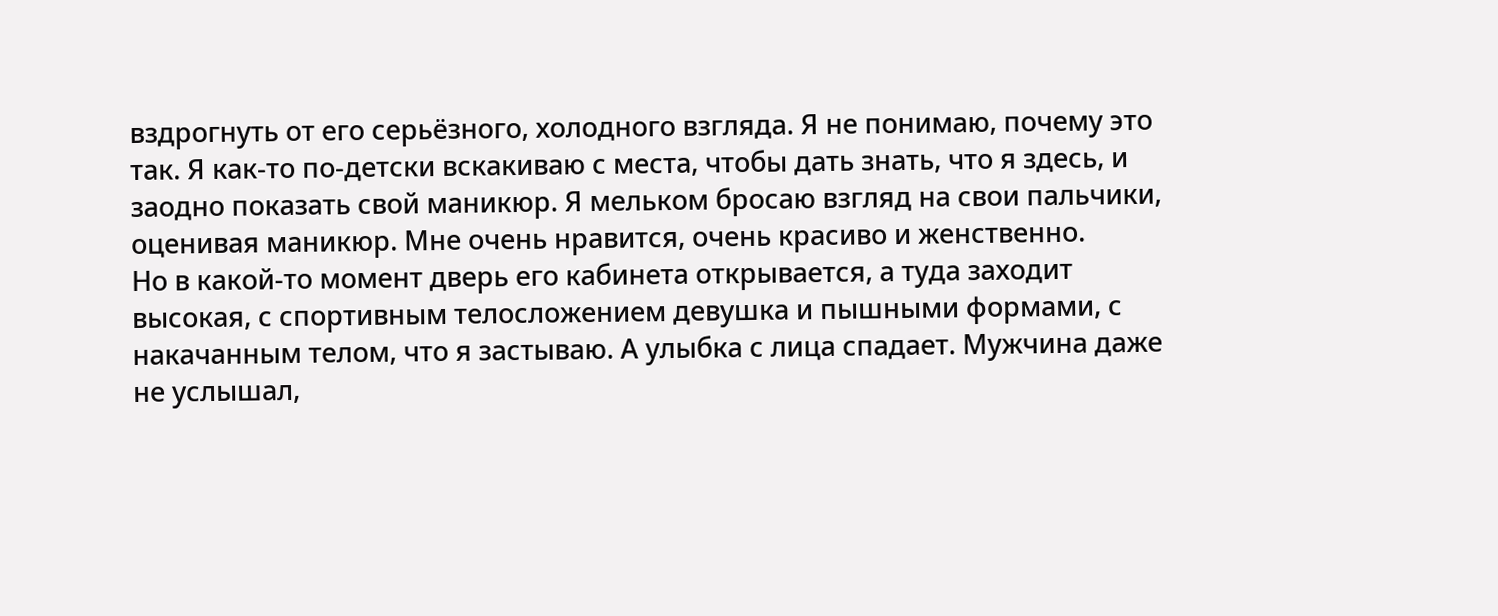вздрогнуть от его серьёзного, холодного взгляда. Я не понимаю, почему это так. Я как-то по-детски вскакиваю с места, чтобы дать знать, что я здесь, и заодно показать свой маникюр. Я мельком бросаю взгляд на свои пальчики, оценивая маникюр. Мне очень нравится, очень красиво и женственно.
Но в какой-то момент дверь его кабинета открывается, а туда заходит высокая, с спортивным телосложением девушка и пышными формами, с накачанным телом, что я застываю. А улыбка с лица спадает. Мужчина даже не услышал,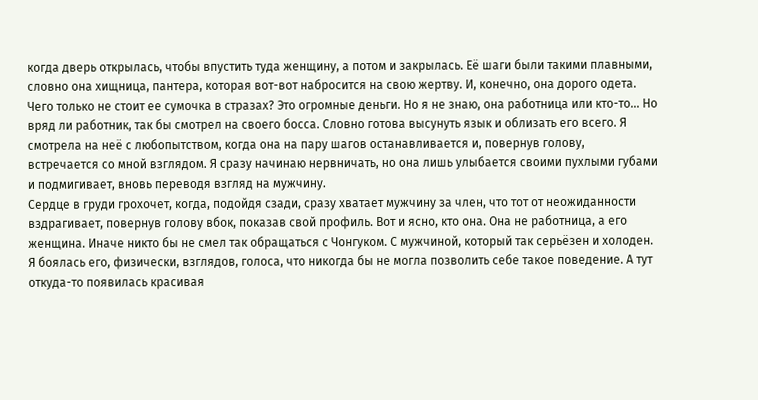когда дверь открылась, чтобы впустить туда женщину, а потом и закрылась. Её шаги были такими плавными, словно она хищница, пантера, которая вот-вот набросится на свою жертву. И, конечно, она дорого одета. Чего только не стоит ее сумочка в стразах? Это огромные деньги. Но я не знаю, она работница или кто-то... Но вряд ли работник, так бы смотрел на своего босса. Словно готова высунуть язык и облизать его всего. Я смотрела на неё с любопытством, когда она на пару шагов останавливается и, повернув голову, встречается со мной взглядом. Я сразу начинаю нервничать, но она лишь улыбается своими пухлыми губами и подмигивает, вновь переводя взгляд на мужчину.
Сердце в груди грохочет, когда, подойдя сзади, сразу хватает мужчину за член, что тот от неожиданности вздрагивает, повернув голову вбок, показав свой профиль. Вот и ясно, кто она. Она не работница, а его женщина. Иначе никто бы не смел так обращаться с Чонгуком. С мужчиной, который так серьёзен и холоден. Я боялась его, физически, взглядов, голоса, что никогда бы не могла позволить себе такое поведение. А тут откуда-то появилась красивая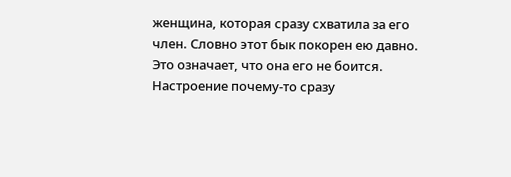женщина, которая сразу схватила за его член. Словно этот бык покорен ею давно. Это означает, что она его не боится. Настроение почему-то сразу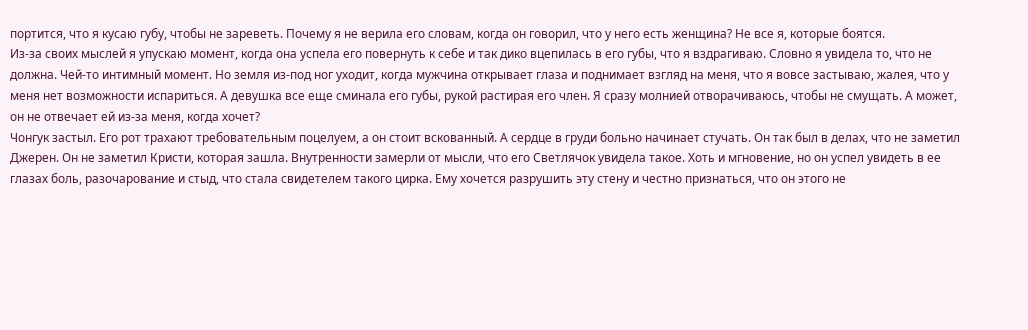портится, что я кусаю губу, чтобы не зареветь. Почему я не верила его словам, когда он говорил, что у него есть женщина? Не все я, которые боятся.
Из-за своих мыслей я упускаю момент, когда она успела его повернуть к себе и так дико вцепилась в его губы, что я вздрагиваю. Словно я увидела то, что не должна. Чей-то интимный момент. Но земля из-под ног уходит, когда мужчина открывает глаза и поднимает взгляд на меня, что я вовсе застываю, жалея, что у меня нет возможности испариться. А девушка все еще сминала его губы, рукой растирая его член. Я сразу молнией отворачиваюсь, чтобы не смущать. А может, он не отвечает ей из-за меня, когда хочет?
Чонгук застыл. Его рот трахают требовательным поцелуем, а он стоит вскованный. А сердце в груди больно начинает стучать. Он так был в делах, что не заметил Джерен. Он не заметил Кристи, которая зашла. Внутренности замерли от мысли, что его Светлячок увидела такое. Хоть и мгновение, но он успел увидеть в ее глазах боль, разочарование и стыд, что стала свидетелем такого цирка. Ему хочется разрушить эту стену и честно признаться, что он этого не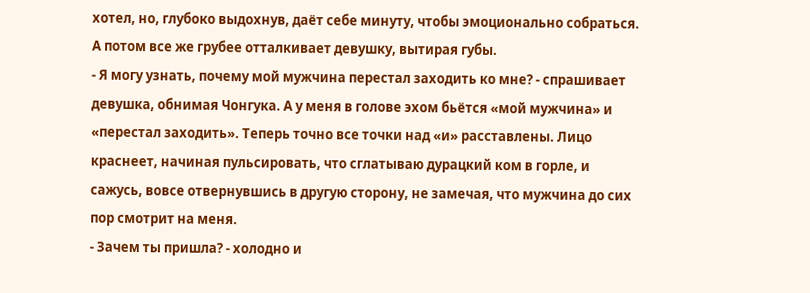хотел, но, глубоко выдохнув, даёт себе минуту, чтобы эмоционально собраться. А потом все же грубее отталкивает девушку, вытирая губы.
- Я могу узнать, почему мой мужчина перестал заходить ко мне? - спрашивает девушка, обнимая Чонгука. А у меня в голове эхом бьётся «мой мужчина» и «перестал заходить». Теперь точно все точки над «и» расставлены. Лицо краснеет, начиная пульсировать, что сглатываю дурацкий ком в горле, и сажусь, вовсе отвернувшись в другую сторону, не замечая, что мужчина до сих пор смотрит на меня.
- Зачем ты пришла? - холодно и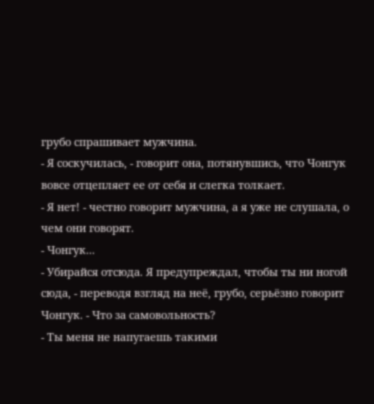грубо спрашивает мужчина.
- Я соскучилась, - говорит она, потянувшись, что Чонгук вовсе отцепляет ее от себя и слегка толкает.
- Я нет! - честно говорит мужчина, а я уже не слушала, о чем они говорят.
- Чонгук...
- Убирайся отсюда. Я предупреждал, чтобы ты ни ногой сюда, - переводя взгляд на неё, грубо, серьёзно говорит Чонгук. - Что за самовольность?
- Ты меня не напугаешь такими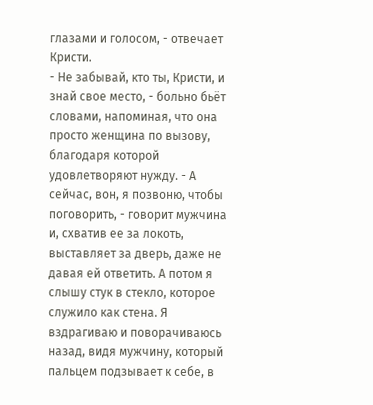глазами и голосом, - отвечает Кристи.
- Не забывай, кто ты, Кристи, и знай свое место, - больно бьёт словами, напоминая, что она просто женщина по вызову, благодаря которой удовлетворяют нужду. - А сейчас, вон, я позвоню, чтобы поговорить, - говорит мужчина и, схватив ее за локоть, выставляет за дверь, даже не давая ей ответить. А потом я слышу стук в стекло, которое служило как стена. Я вздрагиваю и поворачиваюсь назад, видя мужчину, который пальцем подзывает к себе, в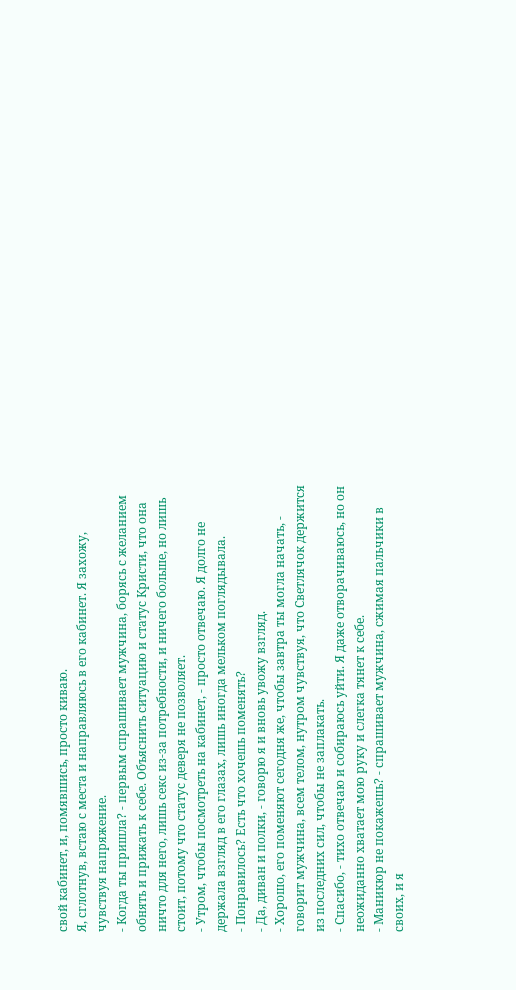свой кабинет, и, помявшись, просто киваю.
Я, сглотнув, встаю с места и направляюсь в его кабинет. Я захожу, чувствуя напряжение.
- Когда ты пришла? - первым спрашивает мужчина, борясь с желанием обнять и прижать к себе. Объяснить ситуацию и статус Кристи, что она ничто для него, лишь секс из-за потребности, и ничего больше, но лишь стоит, потому что статус деверя не позволяет.
- Утром, чтобы посмотреть на кабинет, - просто отвечаю. Я долго не держала взгляд в его глазах, лишь иногда мельком поглядывала.
- Понравилось? Есть что хочешь поменять?
- Да, диван и полки, - говорю я и вновь увожу взгляд.
- Хорошо, его поменяют сегодня же, чтобы завтра ты могла начать, - говорит мужчина, всем телом, нутром чувствуя, что Светлячок держится из последних сил, чтобы не заплакать.
- Спасибо, - тихо отвечаю и собираюсь уйти. Я даже отворачиваюсь, но он неожиданно хватает мою руку и слегка тянет к себе.
- Маникюр не покажешь? - спрашивает мужчина, сжимая пальчики в своих, и я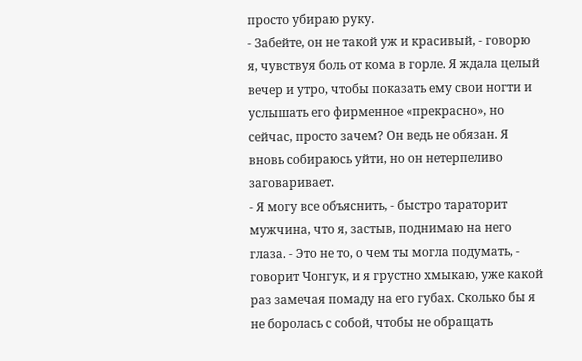просто убираю руку.
- Забейте, он не такой уж и красивый, - говорю я, чувствуя боль от кома в горле. Я ждала целый вечер и утро, чтобы показать ему свои ногти и услышать его фирменное «прекрасно», но сейчас, просто зачем? Он ведь не обязан. Я вновь собираюсь уйти, но он нетерпеливо заговаривает.
- Я могу все объяснить, - быстро тараторит мужчина, что я, застыв, поднимаю на него глаза. - Это не то, о чем ты могла подумать, - говорит Чонгук, и я грустно хмыкаю, уже какой раз замечая помаду на его губах. Сколько бы я не боролась с собой, чтобы не обращать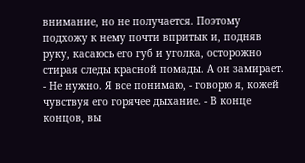внимание, но не получается. Поэтому подхожу к нему почти впритык и, подняв руку, касаюсь его губ и уголка, осторожно стирая следы красной помады. А он замирает.
- Не нужно. Я все понимаю, - говорю я, кожей чувствуя его горячее дыхание. - В конце концов, вы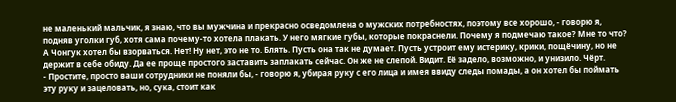не маленький мальчик, я знаю, что вы мужчина и прекрасно осведомлена о мужских потребностях, поэтому все хорошо, - говорю я, подняв уголки губ, хотя сама почему-то хотела плакать. У него мягкие губы, которые покраснели. Почему я подмечаю такое? Мне то что?
А Чонгук хотел бы взорваться. Нет! Ну нет, это не то. Блять. Пусть она так не думает. Пусть устроит ему истерику, крики, пощёчину, но не держит в себе обиду. Да ее проще простого заставить заплакать сейчас. Он же не слепой. Видит. Её задело, возможно, и унизило. Чёрт.
- Простите, просто ваши сотрудники не поняли бы, - говорю я, убирая руку с его лица и имея ввиду следы помады, а он хотел бы поймать эту руку и зацеловать, но, сука, стоит как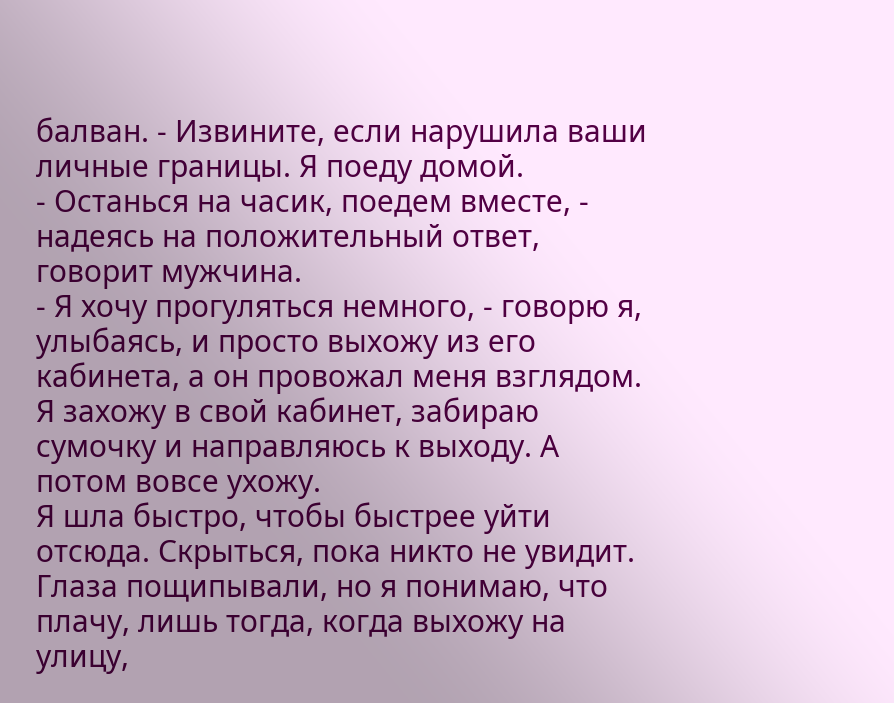балван. - Извините, если нарушила ваши личные границы. Я поеду домой.
- Останься на часик, поедем вместе, - надеясь на положительный ответ, говорит мужчина.
- Я хочу прогуляться немного, - говорю я, улыбаясь, и просто выхожу из его кабинета, а он провожал меня взглядом. Я захожу в свой кабинет, забираю сумочку и направляюсь к выходу. А потом вовсе ухожу.
Я шла быстро, чтобы быстрее уйти отсюда. Скрыться, пока никто не увидит. Глаза пощипывали, но я понимаю, что плачу, лишь тогда, когда выхожу на улицу,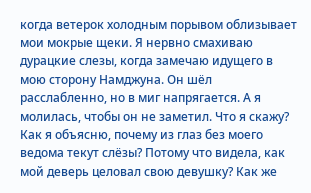когда ветерок холодным порывом облизывает мои мокрые щеки. Я нервно смахиваю дурацкие слезы, когда замечаю идущего в мою сторону Намджуна. Он шёл расслабленно, но в миг напрягается. А я молилась, чтобы он не заметил. Что я скажу? Как я объясню, почему из глаз без моего ведома текут слёзы? Потому что видела, как мой деверь целовал свою девушку? Как же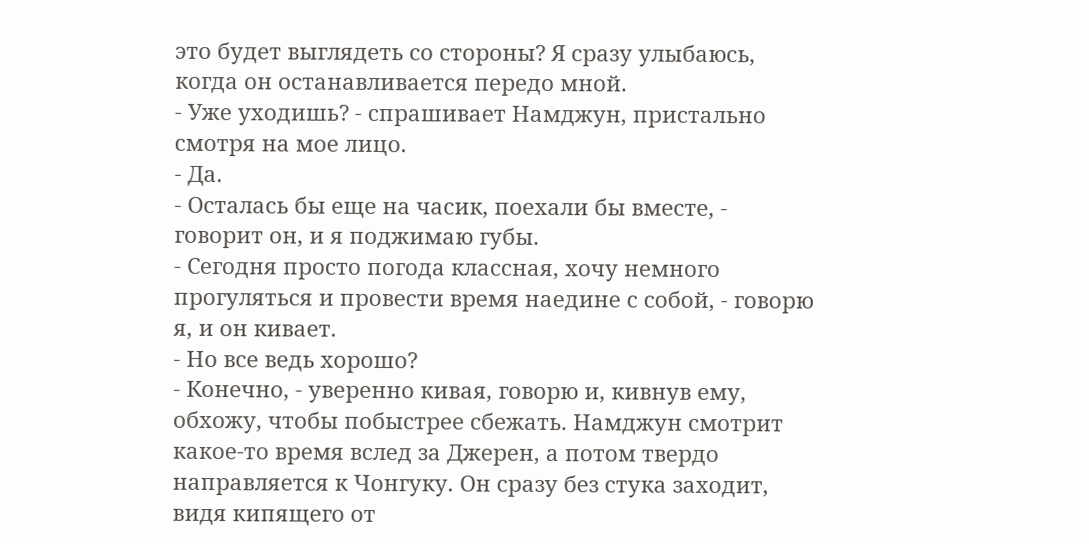это будет выглядеть со стороны? Я сразу улыбаюсь, когда он останавливается передо мной.
- Уже уходишь? - спрашивает Намджун, пристально смотря на мое лицо.
- Да.
- Осталась бы еще на часик, поехали бы вместе, - говорит он, и я поджимаю губы.
- Сегодня просто погода классная, хочу немного прогуляться и провести время наедине с собой, - говорю я, и он кивает.
- Но все ведь хорошо?
- Конечно, - уверенно кивая, говорю и, кивнув ему, обхожу, чтобы побыстрее сбежать. Намджун смотрит какое-то время вслед за Джерен, а потом твердо направляется к Чонгуку. Он сразу без стука заходит, видя кипящего от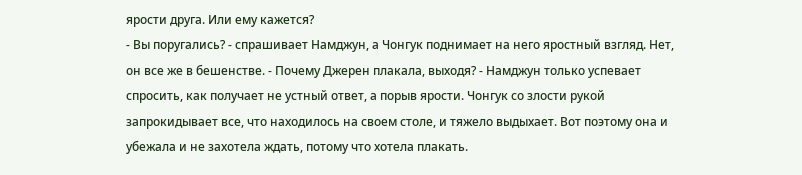ярости друга. Или ему кажется?
- Вы поругались? - спрашивает Намджун, а Чонгук поднимает на него яростный взгляд. Нет, он все же в бешенстве. - Почему Джерен плакала, выходя? - Намджун только успевает спросить, как получает не устный ответ, а порыв ярости. Чонгук со злости рукой запрокидывает все, что находилось на своем столе, и тяжело выдыхает. Вот поэтому она и убежала и не захотела ждать, потому что хотела плакать.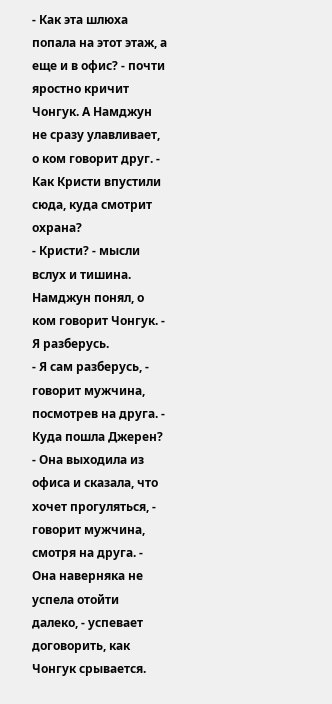- Как эта шлюха попала на этот этаж, а еще и в офис? - почти яростно кричит Чонгук. А Намджун не сразу улавливает, о ком говорит друг. - Как Кристи впустили сюда, куда смотрит охрана?
- Кристи? - мысли вслух и тишина. Намджун понял, о ком говорит Чонгук. - Я разберусь.
- Я сам разберусь, - говорит мужчина, посмотрев на друга. - Куда пошла Джерен?
- Она выходила из офиса и сказала, что хочет прогуляться, - говорит мужчина, смотря на друга. - Она наверняка не успела отойти далеко, - успевает договорить, как Чонгук срывается.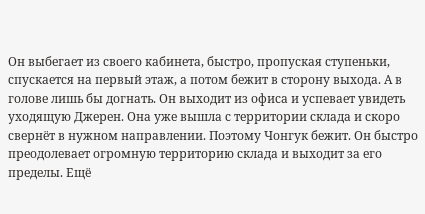Он выбегает из своего кабинета, быстро, пропуская ступеньки, спускается на первый этаж, а потом бежит в сторону выхода. А в голове лишь бы догнать. Он выходит из офиса и успевает увидеть уходящую Джерен. Она уже вышла с территории склада и скоро свернёт в нужном направлении. Поэтому Чонгук бежит. Он быстро преодолевает огромную территорию склада и выходит за его пределы. Ещё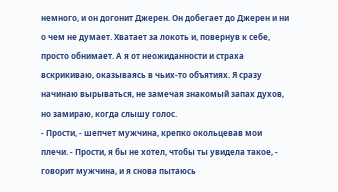немного, и он догонит Джерен. Он добегает до Джерен и ни о чем не думает. Хватает за локоть и, повернув к себе, просто обнимает. А я от неожиданности и страха вскрикиваю, оказываясь в чьих-то объятиях. Я сразу начинаю вырываться, не замечая знакомый запах духов, но замираю, когда слышу голос.
- Прости, - шепчет мужчина, крепко окольцевав мои плечи. - Прости, я бы не хотел, чтобы ты увидела такое, - говорит мужчина, и я снова пытаюсь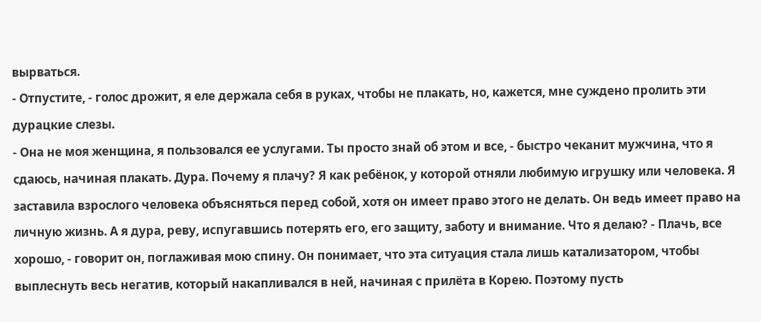вырваться.
- Отпустите, - голос дрожит, я еле держала себя в руках, чтобы не плакать, но, кажется, мне суждено пролить эти дурацкие слезы.
- Она не моя женщина, я пользовался ее услугами. Ты просто знай об этом и все, - быстро чеканит мужчина, что я сдаюсь, начиная плакать. Дура. Почему я плачу? Я как ребёнок, у которой отняли любимую игрушку или человека. Я заставила взрослого человека объясняться перед собой, хотя он имеет право этого не делать. Он ведь имеет право на личную жизнь. А я дура, реву, испугавшись потерять его, его защиту, заботу и внимание. Что я делаю? - Плачь, все хорошо, - говорит он, поглаживая мою спину. Он понимает, что эта ситуация стала лишь катализатором, чтобы выплеснуть весь негатив, который накапливался в ней, начиная с прилёта в Корею. Поэтому пусть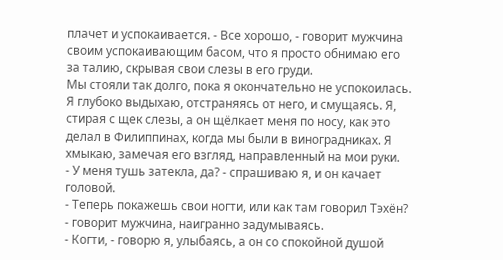плачет и успокаивается. - Все хорошо, - говорит мужчина своим успокаивающим басом, что я просто обнимаю его за талию, скрывая свои слезы в его груди.
Мы стояли так долго, пока я окончательно не успокоилась. Я глубоко выдыхаю, отстраняясь от него, и смущаясь. Я, стирая с щек слезы, а он щёлкает меня по носу, как это делал в Филиппинах, когда мы были в виноградниках. Я хмыкаю, замечая его взгляд, направленный на мои руки.
- У меня тушь затекла, да? - спрашиваю я, и он качает головой.
- Теперь покажешь свои ногти, или как там говорил Тэхён? - говорит мужчина, наигранно задумываясь.
- Когти, - говорю я, улыбаясь, а он со спокойной душой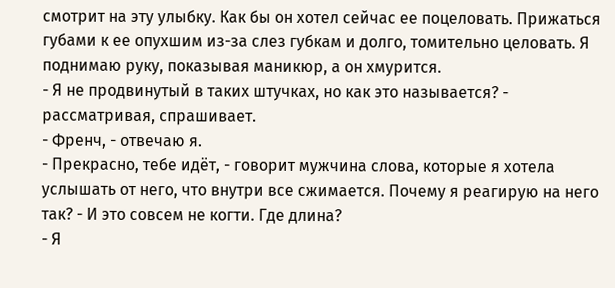смотрит на эту улыбку. Как бы он хотел сейчас ее поцеловать. Прижаться губами к ее опухшим из-за слез губкам и долго, томительно целовать. Я поднимаю руку, показывая маникюр, а он хмурится.
- Я не продвинутый в таких штучках, но как это называется? - рассматривая, спрашивает.
- Френч, - отвечаю я.
- Прекрасно, тебе идёт, - говорит мужчина слова, которые я хотела услышать от него, что внутри все сжимается. Почему я реагирую на него так? - И это совсем не когти. Где длина?
- Я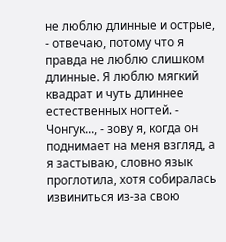не люблю длинные и острые, - отвечаю, потому что я правда не люблю слишком длинные. Я люблю мягкий квадрат и чуть длиннее естественных ногтей. - Чонгук..., - зову я, когда он поднимает на меня взгляд, а я застываю, словно язык проглотила, хотя собиралась извиниться из-за свою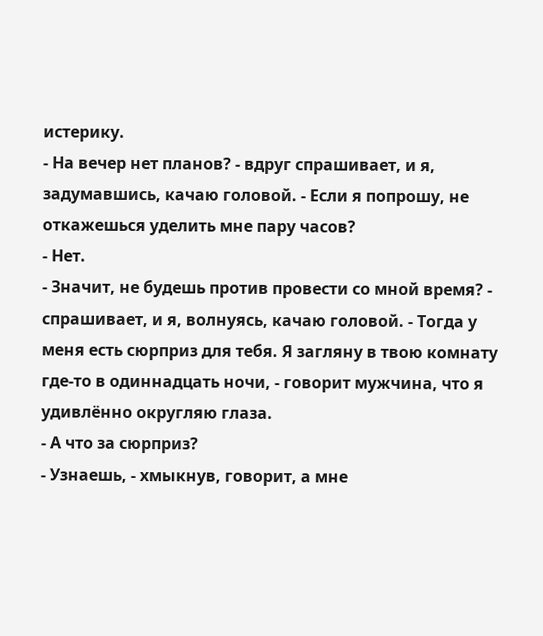истерику.
- На вечер нет планов? - вдруг спрашивает, и я, задумавшись, качаю головой. - Если я попрошу, не откажешься уделить мне пару часов?
- Нет.
- Значит, не будешь против провести со мной время? - спрашивает, и я, волнуясь, качаю головой. - Тогда у меня есть сюрприз для тебя. Я загляну в твою комнату где-то в одиннадцать ночи, - говорит мужчина, что я удивлённо округляю глаза.
- А что за сюрприз?
- Узнаешь, - хмыкнув, говорит, а мне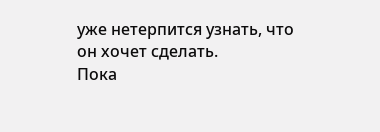уже нетерпится узнать, что он хочет сделать.
Пока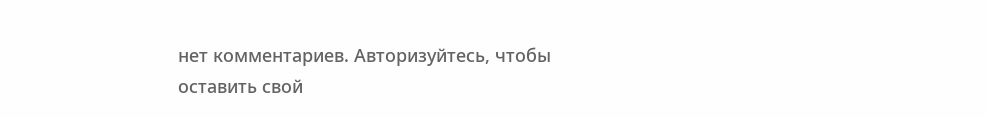нет комментариев. Авторизуйтесь, чтобы оставить свой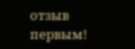отзыв первым!